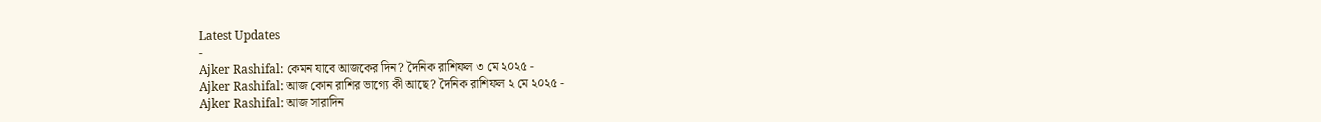Latest Updates
-
Ajker Rashifal: কেমন যাবে আজকের দিন? দৈনিক রাশিফল ৩ মে ২০২৫ -
Ajker Rashifal: আজ কোন রাশির ভাগ্যে কী আছে? দৈনিক রাশিফল ২ মে ২০২৫ -
Ajker Rashifal: আজ সারাদিন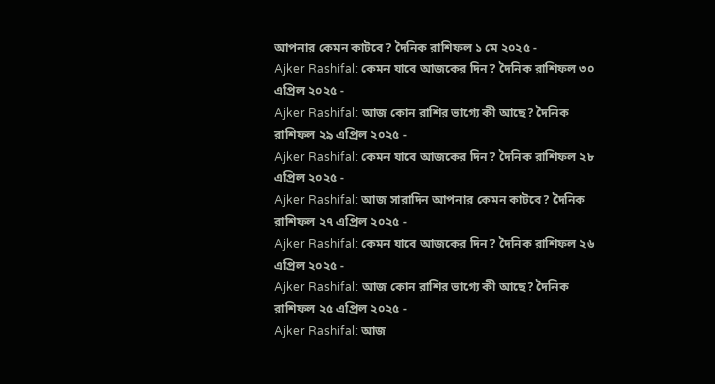আপনার কেমন কাটবে? দৈনিক রাশিফল ১ মে ২০২৫ -
Ajker Rashifal: কেমন যাবে আজকের দিন? দৈনিক রাশিফল ৩০ এপ্রিল ২০২৫ -
Ajker Rashifal: আজ কোন রাশির ভাগ্যে কী আছে? দৈনিক রাশিফল ২৯ এপ্রিল ২০২৫ -
Ajker Rashifal: কেমন যাবে আজকের দিন? দৈনিক রাশিফল ২৮ এপ্রিল ২০২৫ -
Ajker Rashifal: আজ সারাদিন আপনার কেমন কাটবে? দৈনিক রাশিফল ২৭ এপ্রিল ২০২৫ -
Ajker Rashifal: কেমন যাবে আজকের দিন? দৈনিক রাশিফল ২৬ এপ্রিল ২০২৫ -
Ajker Rashifal: আজ কোন রাশির ভাগ্যে কী আছে? দৈনিক রাশিফল ২৫ এপ্রিল ২০২৫ -
Ajker Rashifal: আজ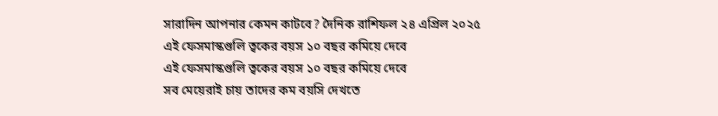সারাদিন আপনার কেমন কাটবে? দৈনিক রাশিফল ২৪ এপ্রিল ২০২৫
এই ফেসমাস্কগুলি ত্বকের বয়স ১০ বছর কমিয়ে দেবে
এই ফেসমাস্কগুলি ত্বকের বয়স ১০ বছর কমিয়ে দেবে
সব মেয়েরাই চায় তাদের কম বয়সি দেখতে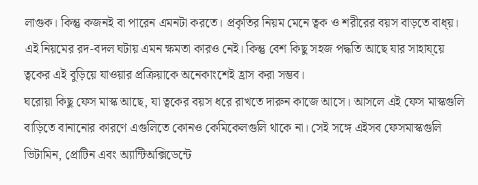লাগুক। কিন্তু কজনই বা পারেন এমনটা করতে। প্রকৃতির নিয়ম মেনে ত্বক ও শরীরের বয়স বাড়তে বাধ্য়। এই নিয়মের রদ-বদল ঘটায় এমন ক্ষমতা কারও নেই। কিন্তু বেশ কিছু সহজ পদ্ধতি আছে যার সাহায্য়ে ত্বকের এই বুড়িয়ে যাওয়ার প্রক্রিয়াকে অনেকাংশেই হ্রাস করা সম্ভব।
ঘরোয়া কিছু ফেস মাস্ক আছে, যা ত্বকের বয়স ধরে রাখতে দারুন কাজে আসে। আসলে এই ফেস মাস্কগুলি বাড়িতে বানানোর কারণে এগুলিতে কোনও কেমিকেলগুলি থাকে না। সেই সঙ্গে এইসব ফেসমাস্কগুলি ভিটামিন, প্রোটিন এবং অ্যান্টিঅক্সিডেন্টে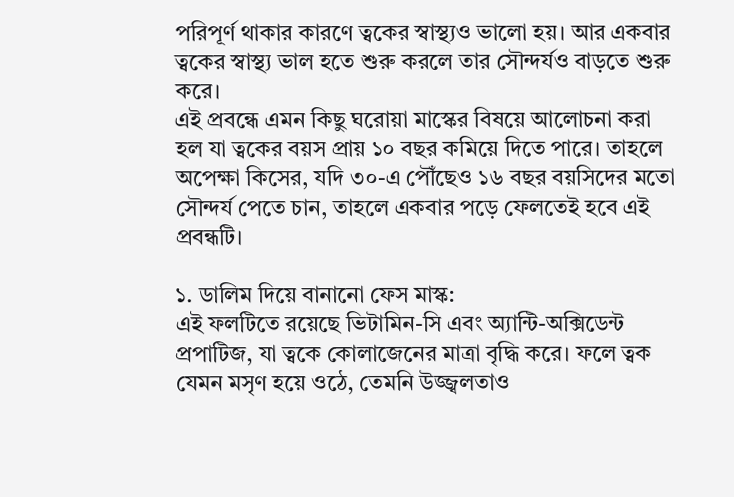পরিপূর্ণ থাকার কারণে ত্বকের স্বাস্থ্যও ভালো হয়। আর একবার ত্বকের স্বাস্থ্য ভাল হতে শুরু করলে তার সৌন্দর্যও বাড়তে শুরু করে।
এই প্রবন্ধে এমন কিছু ঘরোয়া মাস্কের বিষয়ে আলোচনা করা হল যা ত্বকের বয়স প্রায় ১০ বছর কমিয়ে দিতে পারে। তাহলে অপেক্ষা কিসের, যদি ৩০-এ পৌঁছেও ১৬ বছর বয়সিদের মতো সৌন্দর্য পেতে চান, তাহলে একবার পড়ে ফেলতেই হবে এই প্রবন্ধটি।

১. ডালিম দিয়ে বানানো ফেস মাস্ক:
এই ফলটিতে রয়েছে ভিটামিন-সি এবং অ্যান্টি-অক্সিডেন্ট প্রপাটিজ, যা ত্বকে কোলাজেনের মাত্রা বৃদ্ধি করে। ফলে ত্বক যেমন মসৃণ হয়ে ওঠে, তেমনি উজ্জ্বলতাও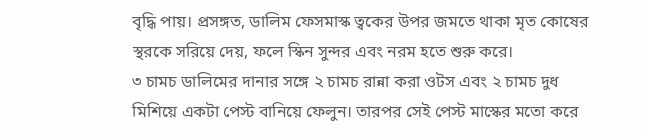বৃদ্ধি পায়। প্রসঙ্গত, ডালিম ফেসমাস্ক ত্বকের উপর জমতে থাকা মৃত কোষের স্থরকে সরিয়ে দেয়, ফলে স্কিন সুন্দর এবং নরম হতে শুরু করে।
৩ চামচ ডালিমের দানার সঙ্গে ২ চামচ রান্না করা ওটস এবং ২ চামচ দুধ মিশিয়ে একটা পেস্ট বানিয়ে ফেলুন। তারপর সেই পেস্ট মাস্কের মতো করে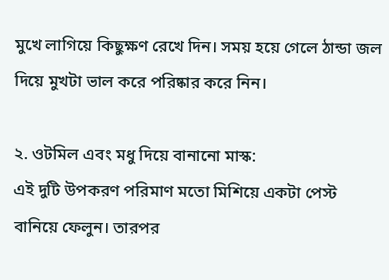মুখে লাগিয়ে কিছুক্ষণ রেখে দিন। সময় হয়ে গেলে ঠান্ডা জল দিয়ে মুখটা ভাল করে পরিষ্কার করে নিন।

২. ওটমিল এবং মধু দিয়ে বানানো মাস্ক:
এই দুটি উপকরণ পরিমাণ মতো মিশিয়ে একটা পেস্ট বানিয়ে ফেলুন। তারপর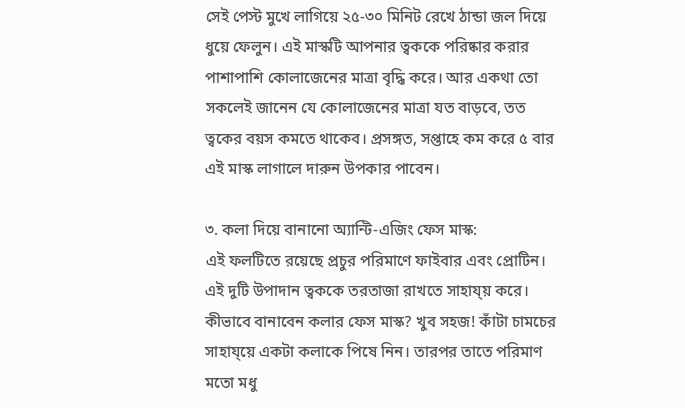সেই পেস্ট মুখে লাগিয়ে ২৫-৩০ মিনিট রেখে ঠান্ডা জল দিয়ে ধুয়ে ফেলুন। এই মাস্কটি আপনার ত্বককে পরিষ্কার করার পাশাপাশি কোলাজেনের মাত্রা বৃদ্ধি করে। আর একথা তো সকলেই জানেন যে কোলাজেনের মাত্রা যত বাড়বে, তত ত্বকের বয়স কমতে থাকেব। প্রসঙ্গত, সপ্তাহে কম করে ৫ বার এই মাস্ক লাগালে দারুন উপকার পাবেন।

৩. কলা দিয়ে বানানো অ্যান্টি-এজিং ফেস মাস্ক:
এই ফলটিতে রয়েছে প্রচুর পরিমাণে ফাইবার এবং প্রোটিন। এই দুটি উপাদান ত্বককে তরতাজা রাখতে সাহায্য় করে। কীভাবে বানাবেন কলার ফেস মাস্ক? খুব সহজ! কাঁটা চামচের সাহায্য়ে একটা কলাকে পিষে নিন। তারপর তাতে পরিমাণ মতো মধু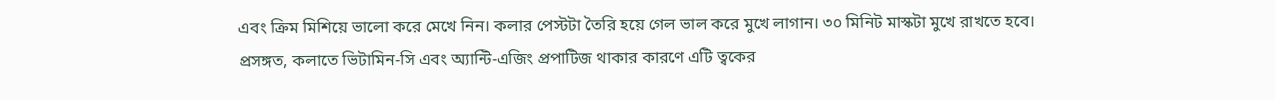এবং ক্রিম মিশিয়ে ভালো করে মেখে নিন। কলার পেস্টটা তৈরি হয়ে গেল ভাল করে মুখে লাগান। ৩০ মিনিট মাস্কটা মুখে রাখতে হবে। প্রসঙ্গত, কলাতে ভিটামিন-সি এবং অ্যান্টি-এজিং প্রপাটিজ থাকার কারণে এটি ত্বকের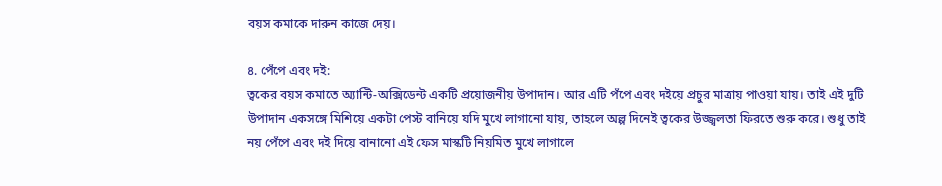বয়স কমাকে দারুন কাজে দেয়।

৪. পেঁপে এবং দই:
ত্বকের বয়স কমাতে অ্যান্টি-অক্সিডেন্ট একটি প্রয়োজনীয় উপাদান। আর এটি পঁপে এবং দইয়ে প্রচুর মাত্রায় পাওয়া যায়। তাই এই দুটি উপাদান একসঙ্গে মিশিয়ে একটা পেস্ট বানিয়ে যদি মুখে লাগানো যায়, তাহলে অল্প দিনেই ত্বকের উজ্জ্বলতা ফিরতে শুরু করে। শুধু তাই নয় পেঁপে এবং দই দিয়ে বানানো এই ফেস মাস্কটি নিয়মিত মুখে লাগালে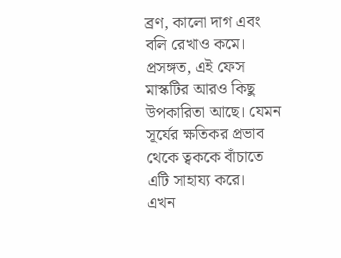ব্রণ, কালো দাগ এবং বলি রেখাও কমে। প্রসঙ্গত, এই ফেস মাস্কটির আরও কিছু উপকারিতা আছে। যেমন সূর্যের ক্ষতিকর প্রভাব থেকে ত্বককে বাঁচাতে এটি সাহায্য করে।
এখন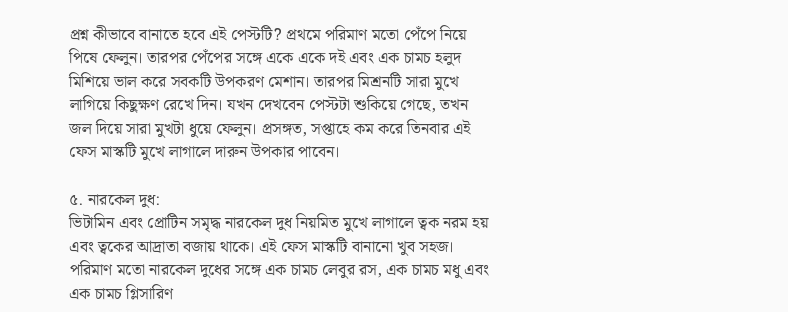প্রশ্ন কীভাবে বানাতে হবে এই পেস্টটি? প্রথমে পরিমাণ মতো পেঁপে নিয়ে পিষে ফেলুন। তারপর পেঁপের সঙ্গে একে একে দই এবং এক চামচ হলুদ মিশিয়ে ভাল করে সবকটি উপকরণ মেশান। তারপর মিশ্রনটি সারা মুখে লাগিয়ে কিছুক্ষণ রেখে দিন। যখন দেখবেন পেস্টটা শুকিয়ে গেছে, তখন জল দিয়ে সারা মুখটা ধুয়ে ফেলুন। প্রসঙ্গত, সপ্তাহে কম করে তিনবার এই ফেস মাস্কটি মুখে লাগালে দারুন উপকার পাবেন।

৫. নারকেল দুধ:
ভিটামিন এবং প্রোটিন সমৃদ্ধ নারকেল দুধ নিয়মিত মুখে লাগালে ত্বক নরম হয় এবং ত্বকের আদ্রাতা বজায় থাকে। এই ফেস মাস্কটি বানানো খুব সহজ। পরিমাণ মতো নারকেল দুধের সঙ্গে এক চামচ লেবুর রস, এক চামচ মধু এবং এক চামচ গ্লিসারিণ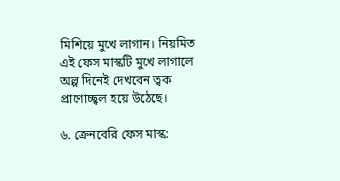মিশিয়ে মুখে লাগান। নিয়মিত এই ফেস মাস্কটি মুখে লাগালে অল্প দিনেই দেখবেন ত্বক প্রাণোচ্ছ্বল হয়ে উঠেছে।

৬. ক্রেনবেরি ফেস মাস্ক: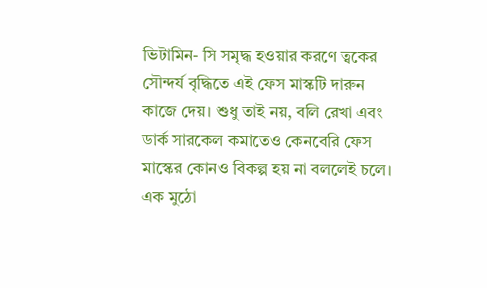ভিটামিন- সি সমৃদ্ধ হওয়ার করণে ত্বকের সৌন্দর্য বৃদ্ধিতে এই ফেস মাস্কটি দারুন কাজে দেয়। শুধু তাই নয়, বলি রেখা এবং ডার্ক সারকেল কমাতেও কেনবেরি ফেস মাস্কের কোনও বিকল্প হয় না বললেই চলে।
এক মুঠো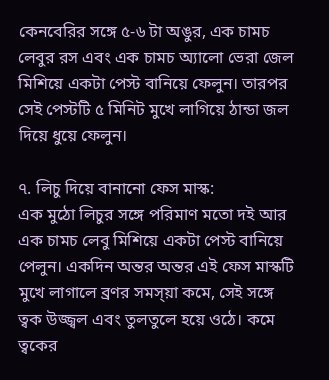কেনবেরির সঙ্গে ৫-৬ টা অঙুর, এক চামচ লেবুর রস এবং এক চামচ অ্যালো ভেরা জেল মিশিয়ে একটা পেস্ট বানিয়ে ফেলুন। তারপর সেই পেস্টটি ৫ মিনিট মুখে লাগিয়ে ঠান্ডা জল দিয়ে ধুয়ে ফেলুন।

৭. লিচু দিয়ে বানানো ফেস মাস্ক:
এক মুঠো লিচুর সঙ্গে পরিমাণ মতো দই আর এক চামচ লেবু মিশিয়ে একটা পেস্ট বানিয়ে পেলুন। একদিন অন্তর অন্তর এই ফেস মাস্কটি মুখে লাগালে ব্রণর সমস্য়া কমে, সেই সঙ্গে ত্বক উজ্জ্বল এবং তুলতুলে হয়ে ওঠে। কমে ত্বকের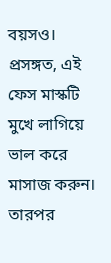বয়সও। প্রসঙ্গত, এই ফেস মাস্কটি মুখে লাগিয়ে ভাল করে মাসাজ করুন। তারপর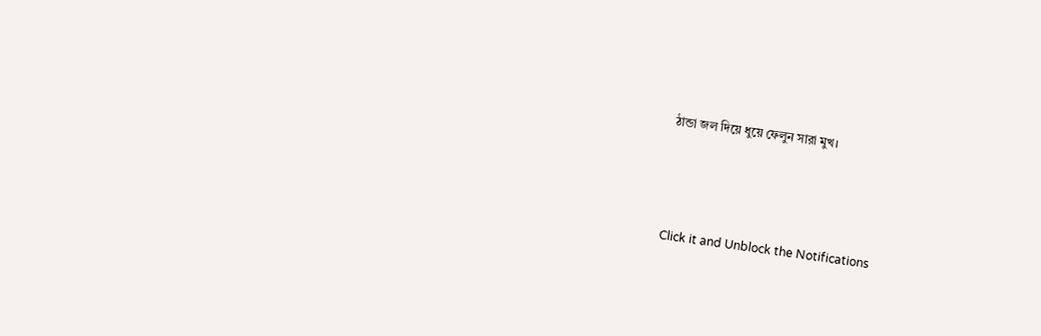ঠান্ডা জল দিয়ে ধুয়ে ফেলুন সারা মুখ।



Click it and Unblock the Notifications